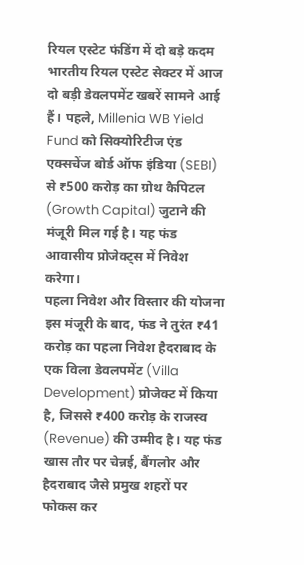रियल एस्टेट फंडिंग में दो बड़े कदम
भारतीय रियल एस्टेट सेक्टर में आज दो बड़ी डेवलपमेंट खबरें सामने आई हैं। पहले, Millenia WB Yield Fund को सिक्योरिटीज एंड एक्सचेंज बोर्ड ऑफ इंडिया (SEBI) से ₹500 करोड़ का ग्रोथ कैपिटल (Growth Capital) जुटाने की मंजूरी मिल गई है। यह फंड आवासीय प्रोजेक्ट्स में निवेश करेगा।
पहला निवेश और विस्तार की योजना
इस मंजूरी के बाद, फंड ने तुरंत ₹41 करोड़ का पहला निवेश हैदराबाद के एक विला डेवलपमेंट (Villa Development) प्रोजेक्ट में किया है, जिससे ₹400 करोड़ के राजस्व (Revenue) की उम्मीद है। यह फंड खास तौर पर चेन्नई, बैंगलोर और हैदराबाद जैसे प्रमुख शहरों पर फोकस कर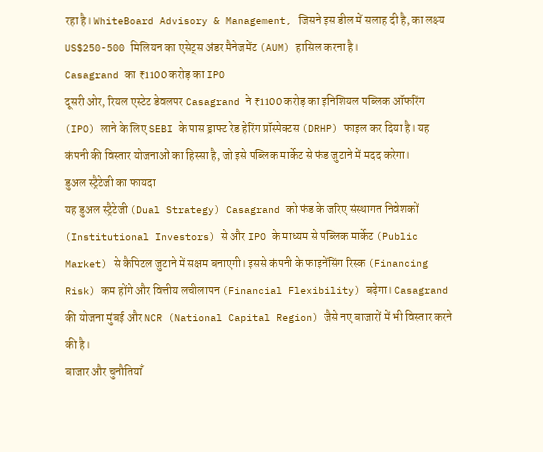रहा है। WhiteBoard Advisory & Management, जिसने इस डील में सलाह दी है, का लक्ष्य US$250-500 मिलियन का एसेट्स अंडर मैनेजमेंट (AUM) हासिल करना है।
Casagrand का ₹1100 करोड़ का IPO
दूसरी ओर, रियल एस्टेट डेवलपर Casagrand ने ₹1100 करोड़ का इनिशियल पब्लिक ऑफरिंग (IPO) लाने के लिए SEBI के पास ड्राफ्ट रेड हेरिंग प्रॉस्पेक्टस (DRHP) फाइल कर दिया है। यह कंपनी की विस्तार योजनाओं का हिस्सा है, जो इसे पब्लिक मार्केट से फंड जुटाने में मदद करेगा।
डुअल स्ट्रैटेजी का फायदा
यह डुअल स्ट्रैटेजी (Dual Strategy) Casagrand को फंड के जरिए संस्थागत निवेशकों (Institutional Investors) से और IPO के माध्यम से पब्लिक मार्केट (Public Market) से कैपिटल जुटाने में सक्षम बनाएगी। इससे कंपनी के फाइनेंसिंग रिस्क (Financing Risk) कम होंगे और वित्तीय लचीलापन (Financial Flexibility) बढ़ेगा। Casagrand की योजना मुंबई और NCR (National Capital Region) जैसे नए बाजारों में भी विस्तार करने की है।
बाजार और चुनौतियाँ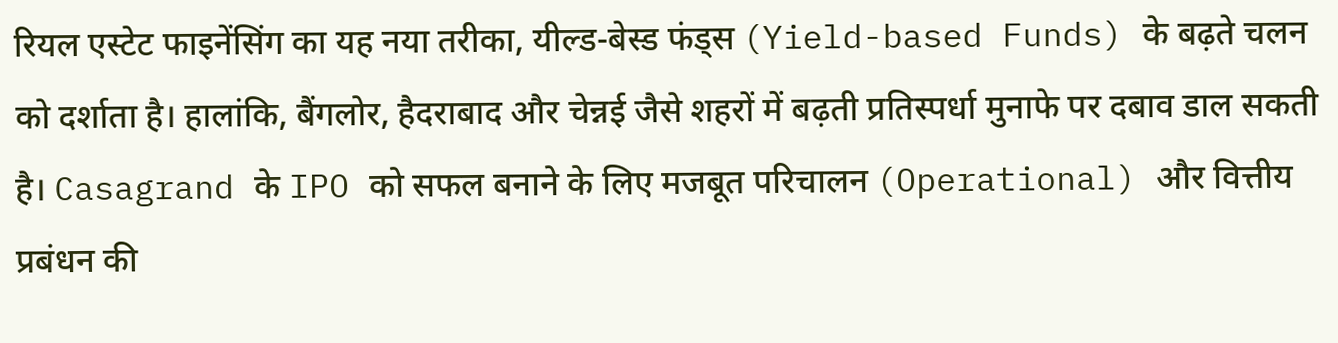रियल एस्टेट फाइनेंसिंग का यह नया तरीका, यील्ड-बेस्ड फंड्स (Yield-based Funds) के बढ़ते चलन को दर्शाता है। हालांकि, बैंगलोर, हैदराबाद और चेन्नई जैसे शहरों में बढ़ती प्रतिस्पर्धा मुनाफे पर दबाव डाल सकती है। Casagrand के IPO को सफल बनाने के लिए मजबूत परिचालन (Operational) और वित्तीय प्रबंधन की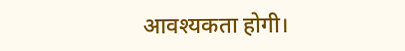आवश्यकता होगी।